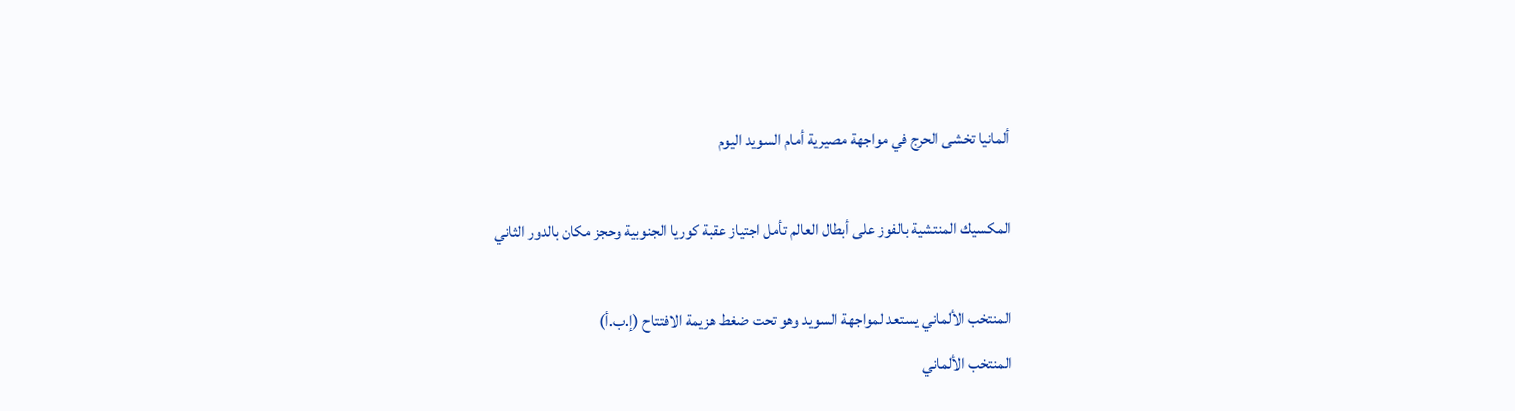ألمانيا تخشى الحرج في مواجهة مصيرية أمام السويد اليوم

المكسيك المنتشية بالفوز على أبطال العالم تأمل اجتياز عقبة كوريا الجنوبية وحجز مكان بالدور الثاني

المنتخب الألماني يستعد لمواجهة السويد وهو تحت ضغط هزيمة الافتتاح (إ.ب.أ)
المنتخب الألماني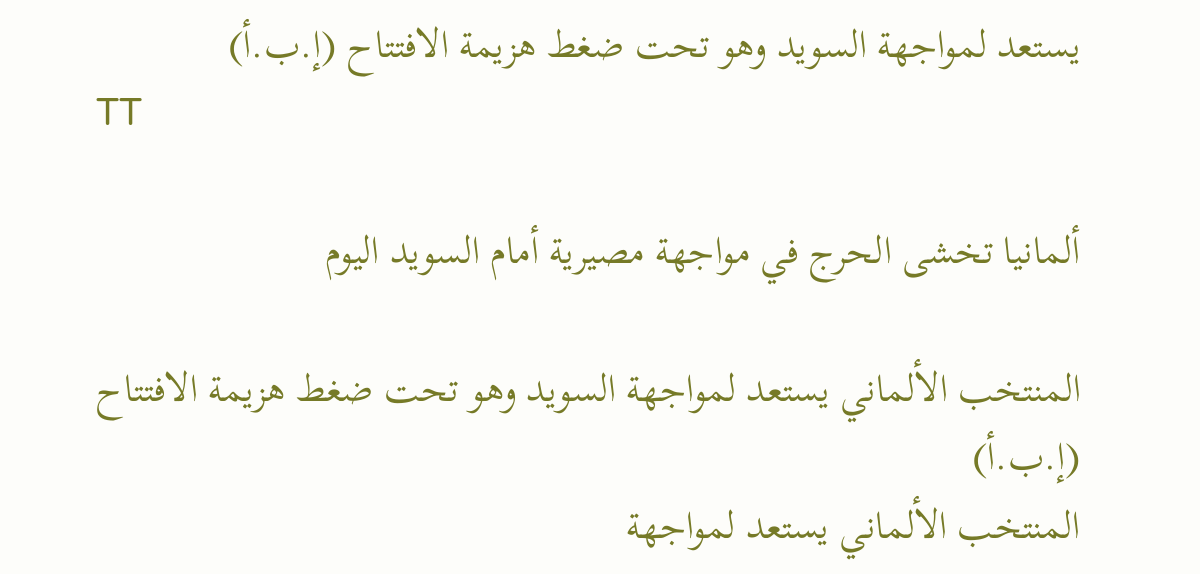يستعد لمواجهة السويد وهو تحت ضغط هزيمة الافتتاح (إ.ب.أ)
TT

ألمانيا تخشى الحرج في مواجهة مصيرية أمام السويد اليوم

المنتخب الألماني يستعد لمواجهة السويد وهو تحت ضغط هزيمة الافتتاح (إ.ب.أ)
المنتخب الألماني يستعد لمواجهة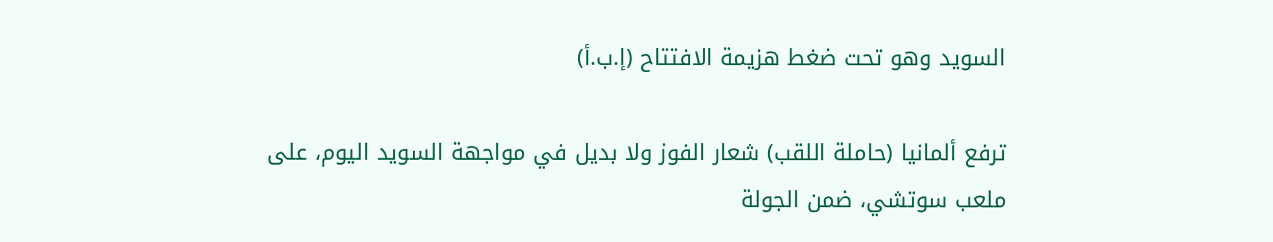السويد وهو تحت ضغط هزيمة الافتتاح (إ.ب.أ)

ترفع ألمانيا (حاملة اللقب) شعار الفوز ولا بديل في مواجهة السويد اليوم، على ملعب سوتشي، ضمن الجولة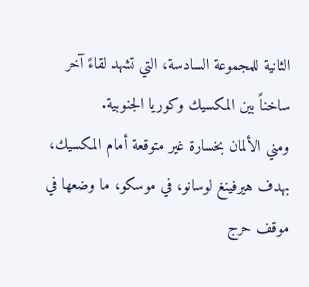الثانية للمجموعة السادسة، التي تشهد لقاءً آخر ساخناً بين المكسيك وكوريا الجنوبية.
ومني الألمان بخسارة غير متوقعة أمام المكسيك، بهدف هيرفينغ لوسانو، في موسكو، ما وضعها في موقف حرج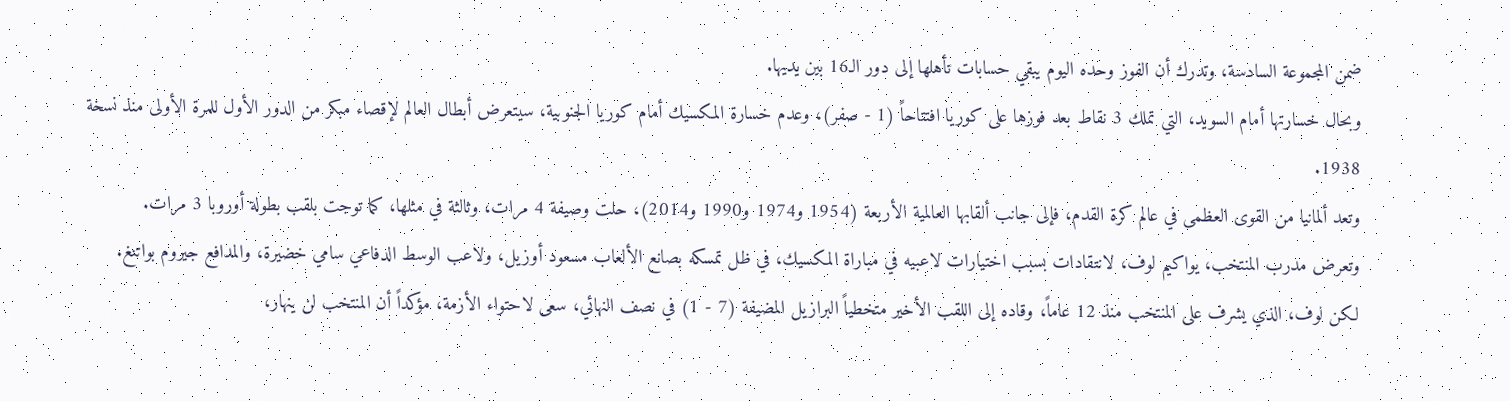ضمن المجموعة السادسة، وتدرك أن الفوز وحده اليوم يبقي حسابات تأهلها إلى دور الـ16 بين يديها.
وبحال خسارتها أمام السويد، التي تملك 3 نقاط بعد فوزها على كوريا افتتاحاً (1 - صفر)، وعدم خسارة المكسيك أمام كوريا الجنوبية، سيتعرض أبطال العالم لإقصاء مبكر من الدور الأول للمرة الأولى منذ نسخة 1938.
وتعد ألمانيا من القوى العظمى في عالم كرة القدم، فإلى جانب ألقابها العالمية الأربعة (1954 و1974 و1990 و2014)، حلت وصيفة 4 مرات، وثالثة في مثلها، كما توجت بلقب بطولة أوروبا 3 مرات.
وتعرض مدرب المنتخب، يواكيم لوف، لانتقادات بسبب اختيارات لاعبيه في مباراة المكسيك، في ظل تمسكه بصانع الألعاب مسعود أوزيل، ولاعب الوسط الدفاعي سامي خضيرة، والمدافع جيروم بواتنغ.
لكن لوف، الذي يشرف على المنتخب منذ 12 عاماً، وقاده إلى اللقب الأخير متخطياً البرازيل المضيفة (7 - 1) في نصف النهائي، سعى لاحتواء الأزمة، مؤكداً أن المنتخب لن ينهار،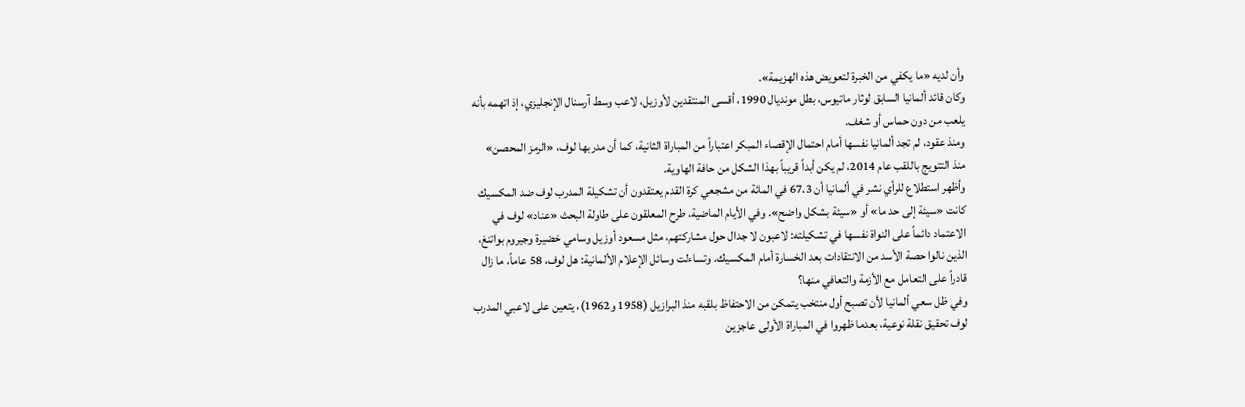وأن لديه «ما يكفي من الخبرة لتعويض هذه الهزيمة».
وكان قائد ألمانيا السابق لوثار ماتيوس، بطل مونديال 1990، أقسى المنتقدين لأوزيل، لاعب وسط آرسنال الإنجليزي، إذ اتهمه بأنه يلعب من دون حماس أو شغف.
ومنذ عقود، لم تجد ألمانيا نفسها أمام احتمال الإقصاء المبكر اعتباراً من المباراة الثانية، كما أن مدربها لوف، «الرمز المحصن» منذ التتويج باللقب عام 2014، لم يكن أبداً قريباً بهذا الشكل من حافة الهاوية.
وأظهر استطلاع للرأي نشر في ألمانيا أن 67.3 في المائة من مشجعي كرة القدم يعتقدون أن تشكيلة المدرب لوف ضد المكسيك كانت «سيئة إلى حد ما» أو «سيئة بشكل واضح». وفي الأيام الماضية، طرح المعلقون على طاولة البحث «عناد» لوف في الاعتماد دائماً على النواة نفسها في تشكيلته: لاعبون لا جدال حول مشاركتهم، مثل مسعود أوزيل وسامي خضيرة وجيروم بواتنغ، الذين نالوا حصة الأسد من الانتقادات بعد الخسارة أمام المكسيك. وتساءلت وسائل الإعلام الألمانية: هل لوف، 58 عاماً، ما زال قادراً على التعامل مع الأزمة والتعافي منها؟
وفي ظل سعي ألمانيا لأن تصبح أول منتخب يتمكن من الاحتفاظ بلقبه منذ البرازيل (1958 و1962)، يتعين على لاعبي المدرب لوف تحقيق نقلة نوعية، بعدما ظهروا في المباراة الأولى عاجزين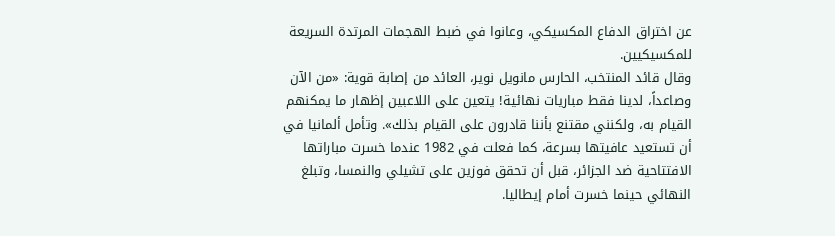عن اختراق الدفاع المكسيكي، وعانوا في ضبط الهجمات المرتدة السريعة للمكسيكيين.
وقال قائد المنتخب، الحارس مانويل نوير، العائد من إصابة قوية: «من الآن وصاعداً، لدينا فقط مباريات نهائية! يتعين على اللاعبين إظهار ما يمكنهم القيام به، ولكنني مقتنع بأننا قادرون على القيام بذلك». وتأمل ألمانيا في أن تستعيد عافيتها بسرعة، كما فعلت في 1982 عندما خسرت مباراتها الافتتاحية ضد الجزائر، قبل أن تحقق فوزين على تشيلي والنمسا، وتبلغ النهائي حينما خسرت أمام إيطاليا.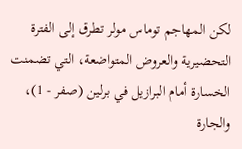لكن المهاجم توماس مولر تطرق إلى الفترة التحضيرية والعروض المتواضعة، التي تضمنت الخسارة أمام البرازيل في برلين (صفر - 1)، والجارة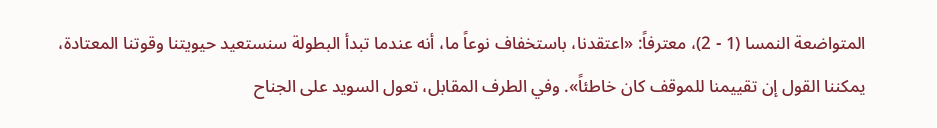المتواضعة النمسا (1 - 2)، معترفاً: «اعتقدنا، باستخفاف نوعاً ما، أنه عندما تبدأ البطولة سنستعيد حيويتنا وقوتنا المعتادة، يمكننا القول إن تقييمنا للموقف كان خاطئاً». وفي الطرف المقابل، تعول السويد على الجناح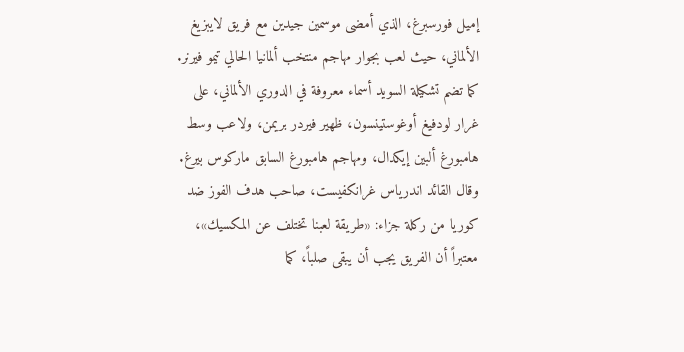إميل فورسبرغ، الذي أمضى موسمين جيدين مع فريق لايبزيغ الألماني، حيث لعب بجوار مهاجم منتخب ألمانيا الحالي تيمو فيرنر. كما تضم تشكيلة السويد أسماء معروفة في الدوري الألماني، على غرار لودفيغ أوغوستينسون، ظهير فيردر بريمن، ولاعب وسط هامبورغ ألبين إيكدال، ومهاجم هامبورغ السابق ماركوس بيرغ.
وقال القائد اندرياس غرانكفيست، صاحب هدف الفوز ضد كوريا من ركلة جزاء: «طريقة لعبنا تختلف عن المكسيك»، معتبراً أن الفريق يجب أن يبقى صلباً، كما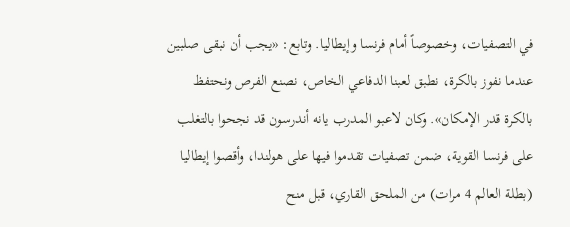في التصفيات، وخصوصاً أمام فرنسا وإيطاليا. وتابع: «يجب أن نبقى صلبين عندما نفوز بالكرة، نطبق لعبنا الدفاعي الخاص، نصنع الفرص ونحتفظ بالكرة قدر الإمكان». وكان لاعبو المدرب يانه أندرسون قد نجحوا بالتغلب على فرنسا القوية، ضمن تصفيات تقدموا فيها على هولندا، وأقصوا إيطاليا (بطلة العالم 4 مرات) من الملحق القاري، قبل منح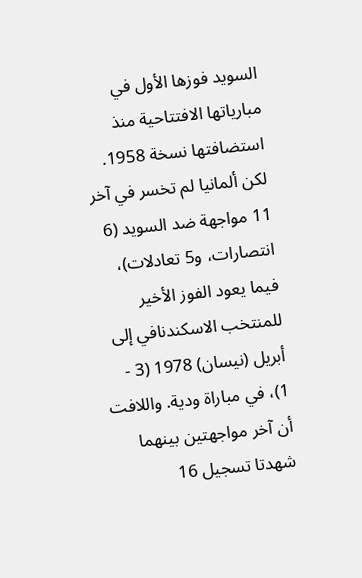السويد فوزها الأول في مبارياتها الافتتاحية منذ استضافتها نسخة 1958.
لكن ألمانيا لم تخسر في آخر 11 مواجهة ضد السويد (6 انتصارات، و5 تعادلات)، فيما يعود الفوز الأخير للمنتخب الاسكندنافي إلى أبريل (نيسان) 1978 (3 - 1)، في مباراة ودية. واللافت أن آخر مواجهتين بينهما شهدتا تسجيل 16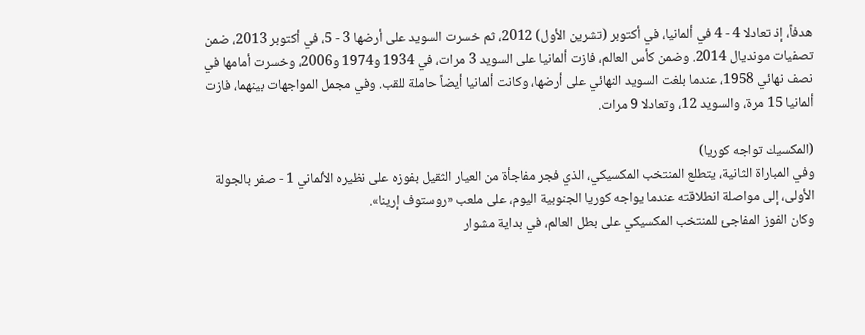هدفاً، إذ تعادلا 4 - 4 في ألمانيا، في أكتوبر (تشرين الأول) 2012، ثم خسرت السويد على أرضها 3 - 5، في أكتوبر 2013، ضمن تصفيات مونديال 2014. وضمن كأس العالم، فازت ألمانيا على السويد 3 مرات، في 1934 و1974 و2006، وخسرت أمامها في نصف نهائي 1958، عندما بلغت السويد النهائي على أرضها، وكانت ألمانيا أيضاً حاملة للقب. وفي مجمل المواجهات بينهما، فازت ألمانيا 15 مرة، والسويد 12، وتعادلا 9 مرات.

(المكسيك تواجه كوريا)
وفي المباراة الثانية، يتطلع المنتخب المكسيكي، الذي فجر مفاجأة من العيار الثقيل بفوزه على نظيره الألماني 1 - صفر بالجولة الأولى، إلى مواصلة انطلاقته عندما يواجه كوريا الجنوبية اليوم، على ملعب «روستوف إرينا».
وكان الفوز المفاجئ للمنتخب المكسيكي على بطل العالم، في بداية مشوار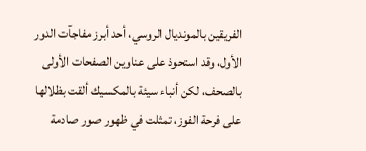الفريقين بالمونديال الروسي، أحد أبرز مفاجآت الدور الأول، وقد استحوذ على عناوين الصفحات الأولى بالصحف، لكن أنباء سيئة بالمكسيك ألقت بظلالها على فرحة الفوز، تمثلت في ظهور صور صادمة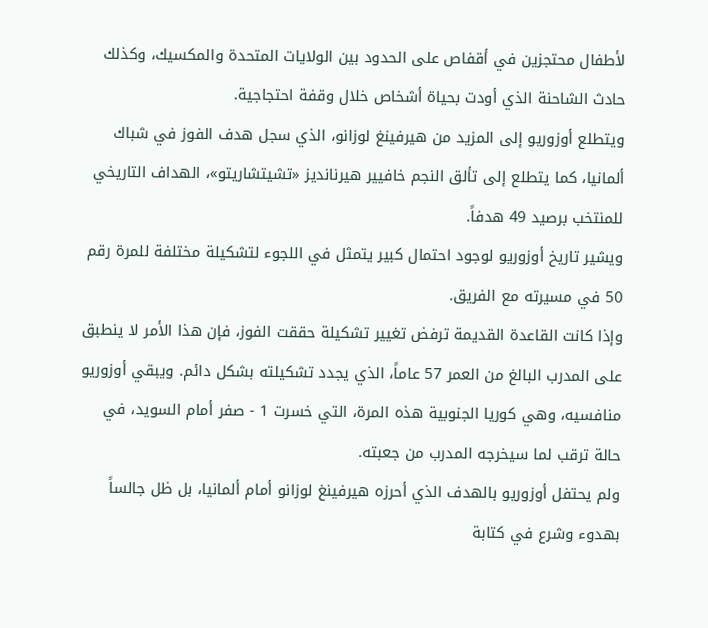لأطفال محتجزين في أقفاص على الحدود بين الولايات المتحدة والمكسيك، وكذلك حادث الشاحنة الذي أودت بحياة أشخاص خلال وقفة احتجاجية.
ويتطلع أوزوريو إلى المزيد من هيرفينغ لوزانو، الذي سجل هدف الفوز في شباك ألمانيا، كما يتطلع إلى تألق النجم خافيير هيرنانديز «تشيتشاريتو»، الهداف التاريخي للمنتخب برصيد 49 هدفاً.
ويشير تاريخ أوزوريو لوجود احتمال كبير يتمثل في اللجوء لتشكيلة مختلفة للمرة رقم 50 في مسيرته مع الفريق.
وإذا كانت القاعدة القديمة ترفض تغيير تشكيلة حققت الفوز، فإن هذا الأمر لا ينطبق على المدرب البالغ من العمر 57 عاماً، الذي يجدد تشكيلته بشكل دائم. ويبقي أوزوريو منافسيه، وهي كوريا الجنوبية هذه المرة، التي خسرت 1 - صفر أمام السويد، في حالة ترقب لما سيخرجه المدرب من جعبته.
ولم يحتفل أوزوريو بالهدف الذي أحرزه هيرفينغ لوزانو أمام ألمانيا، بل ظل جالساً بهدوء وشرع في كتابة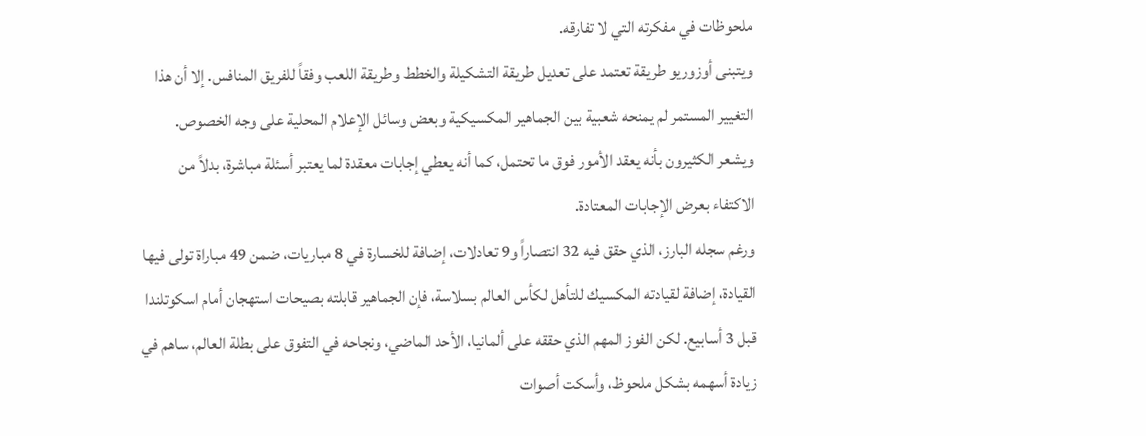ملحوظات في مفكرته التي لا تفارقه.
ويتبنى أوزوريو طريقة تعتمد على تعديل طريقة التشكيلة والخطط وطريقة اللعب وفقاً للفريق المنافس. إلا أن هذا التغيير المستمر لم يمنحه شعبية بين الجماهير المكسيكية وبعض وسائل الإعلام المحلية على وجه الخصوص.
ويشعر الكثيرون بأنه يعقد الأمور فوق ما تحتمل، كما أنه يعطي إجابات معقدة لما يعتبر أسئلة مباشرة، بدلاً من الاكتفاء بعرض الإجابات المعتادة.
ورغم سجله البارز، الذي حقق فيه 32 انتصاراً و9 تعادلات، إضافة للخسارة في 8 مباريات، ضمن 49 مباراة تولى فيها القيادة، إضافة لقيادته المكسيك للتأهل لكأس العالم بسلاسة، فإن الجماهير قابلته بصيحات استهجان أمام اسكوتلندا قبل 3 أسابيع. لكن الفوز المهم الذي حققه على ألمانيا، الأحد الماضي، ونجاحه في التفوق على بطلة العالم، ساهم في زيادة أسهمه بشكل ملحوظ، وأسكت أصوات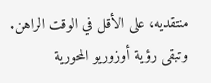منتقديه، على الأقل في الوقت الراهن.
وتبقى رؤية أوزوريو المحورية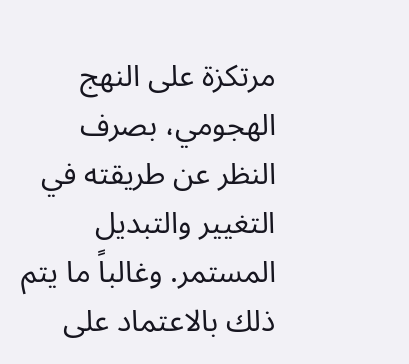مرتكزة على النهج الهجومي، بصرف النظر عن طريقته في التغيير والتبديل المستمر. وغالباً ما يتم ذلك بالاعتماد على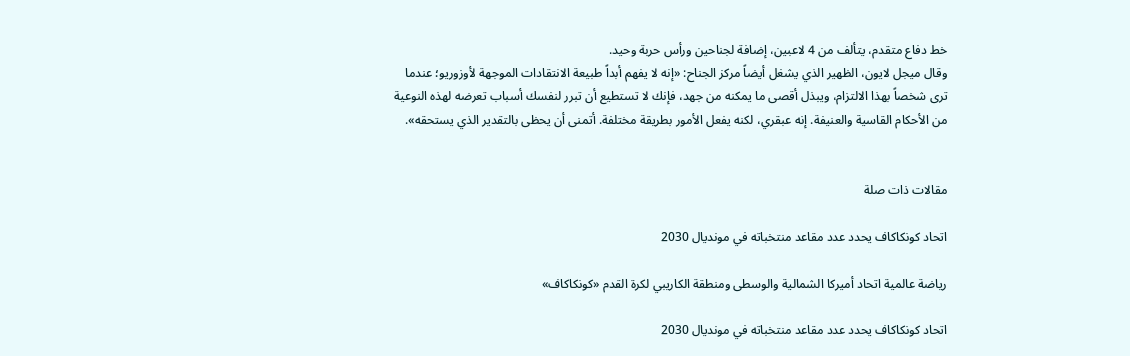خط دفاع متقدم، يتألف من 4 لاعبين، إضافة لجناحين ورأس حربة وحيد.
وقال ميجل لايون، الظهير الذي يشغل أيضاً مركز الجناح: «إنه لا يفهم أبداً طبيعة الانتقادات الموجهة لأوزوريو؛ عندما ترى شخصاً بهذا الالتزام، ويبذل أقصى ما يمكنه من جهد، فإنك لا تستطيع أن تبرر لنفسك أسباب تعرضه لهذه النوعية من الأحكام القاسية والعنيفة. إنه عبقري، لكنه يفعل الأمور بطريقة مختلفة. أتمنى أن يحظى بالتقدير الذي يستحقه».


مقالات ذات صلة

اتحاد كونكاكاف يحدد عدد مقاعد منتخباته في مونديال 2030

رياضة عالمية اتحاد أميركا الشمالية والوسطى ومنطقة الكاريبي لكرة القدم «كونكاكاف»

اتحاد كونكاكاف يحدد عدد مقاعد منتخباته في مونديال 2030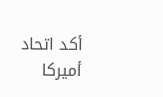أكد اتحاد أميركا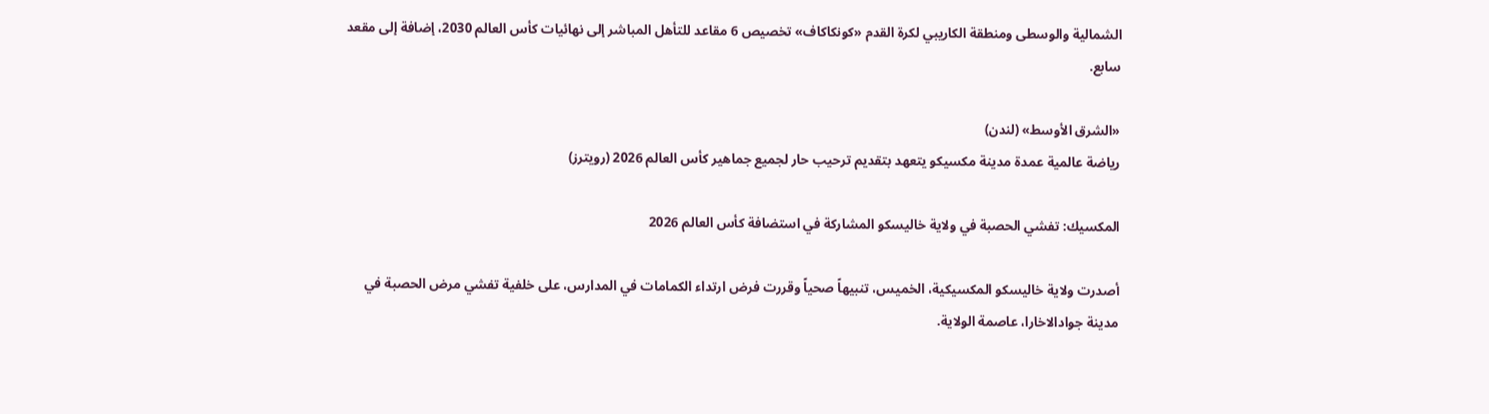الشمالية والوسطى ومنطقة الكاريبي لكرة القدم «كونكاكاف» تخصيص 6 مقاعد للتأهل المباشر إلى نهائيات كأس العالم 2030، إضافة إلى مقعد سابع.

«الشرق الأوسط» (لندن)
رياضة عالمية عمدة مدينة مكسيكو يتعهد بتقديم ترحيب حار لجميع جماهير كأس العالم 2026 (رويترز)

المكسيك: تفشي الحصبة في ولاية خاليسكو المشاركة في استضافة كأس العالم 2026

أصدرت ولاية خاليسكو المكسيكية، الخميس، تنبيهاً صحياً وقررت فرض ارتداء الكمامات في المدارس، على خلفية تفشي مرض الحصبة في مدينة جوادالاخارا، عاصمة الولاية.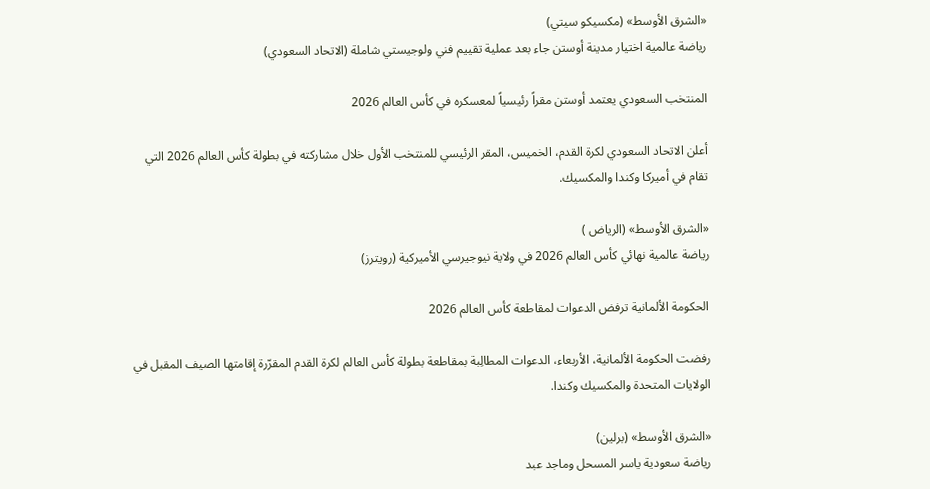«الشرق الأوسط» (مكسيكو سيتي)
رياضة عالمية اختيار مدينة أوستن جاء بعد عملية تقييم فني ولوجيستي شاملة (الاتحاد السعودي)

المنتخب السعودي يعتمد أوستن مقراً رئيسياً لمعسكره في كأس العالم 2026

أعلن الاتحاد السعودي لكرة القدم، الخميس، المقر الرئيسي للمنتخب الأول خلال مشاركته في بطولة كأس العالم 2026 التي تقام في أميركا وكندا والمكسيك.

«الشرق الأوسط» (الرياض )
رياضة عالمية نهائي كأس العالم 2026 في ولاية نيوجيرسي الأميركية (رويترز)

الحكومة الألمانية ترفض الدعوات لمقاطعة كأس العالم 2026

رفضت الحكومة الألمانية، الأربعاء، الدعوات المطالِبة بمقاطعة بطولة كأس العالم لكرة القدم المقرّرة إقامتها الصيف المقبل في الولايات المتحدة والمكسيك وكندا.

«الشرق الأوسط» (برلين)
رياضة سعودية ياسر المسحل وماجد عبد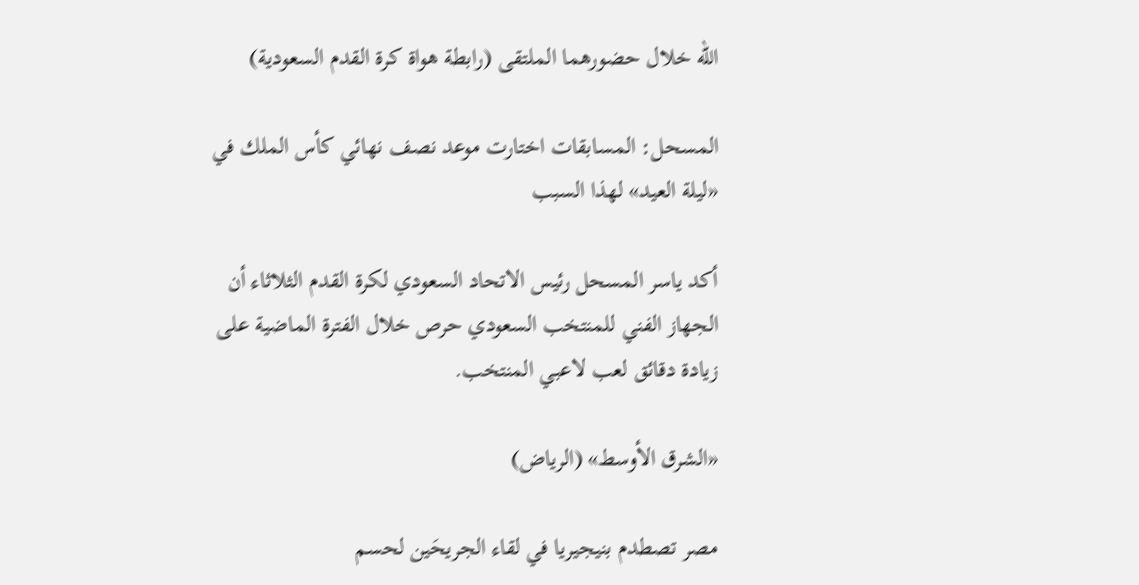الله خلال حضورهما الملتقى (رابطة هواة كرة القدم السعودية)

المسحل: المسابقات اختارت موعد نصف نهائي كأس الملك في «ليلة العيد» لهذا السبب

أكد ياسر المسحل رئيس الاتحاد السعودي لكرة القدم الثلاثاء أن الجهاز الفني للمنتخب السعودي حرص خلال الفترة الماضية على زيادة دقائق لعب لاعبي المنتخب.

«الشرق الأوسط» (الرياض)

مصر تصطدم بنيجيريا في لقاء الجريحَين لحسم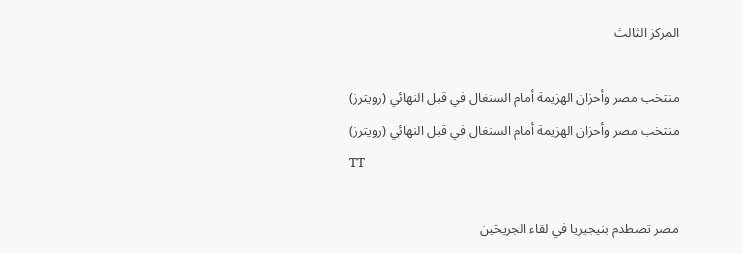المركز الثالث

منتخب مصر وأحزان الهزيمة أمام السنغال في قبل النهائي (رويترز)
منتخب مصر وأحزان الهزيمة أمام السنغال في قبل النهائي (رويترز)
TT

مصر تصطدم بنيجيريا في لقاء الجريحَين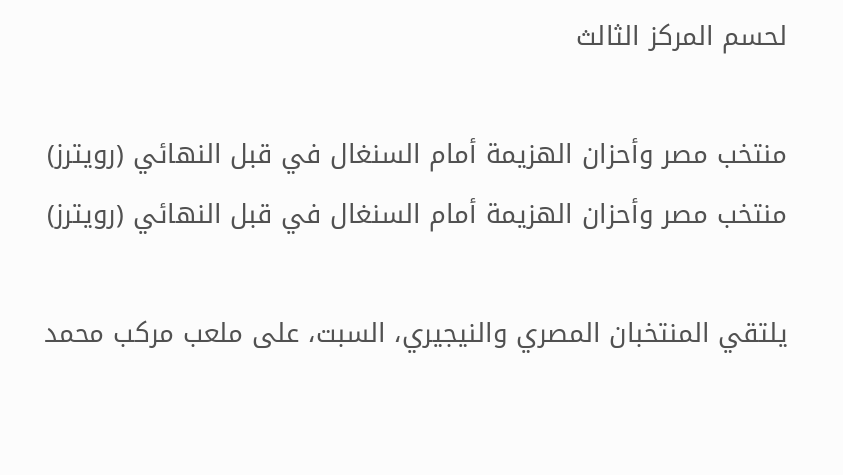لحسم المركز الثالث

منتخب مصر وأحزان الهزيمة أمام السنغال في قبل النهائي (رويترز)
منتخب مصر وأحزان الهزيمة أمام السنغال في قبل النهائي (رويترز)

يلتقي المنتخبان المصري والنيجيري، السبت، على ملعب مركب محمد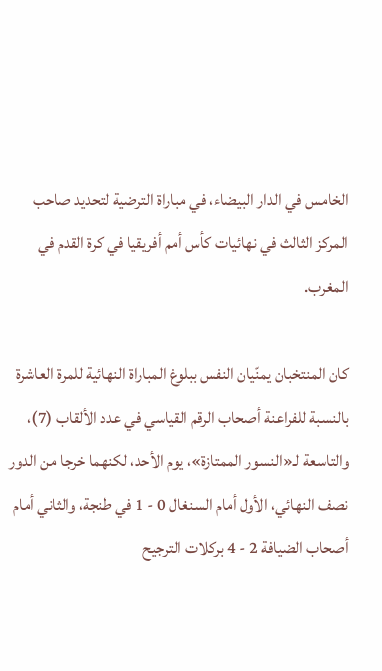الخامس في الدار البيضاء، في مباراة الترضية لتحديد صاحب المركز الثالث في نهائيات كأس أمم أفريقيا في كرة القدم في المغرب.

كان المنتخبان يمنّيان النفس ببلوغ المباراة النهائية للمرة العاشرة بالنسبة للفراعنة أصحاب الرقم القياسي في عدد الألقاب (7)، والتاسعة لـ«النسور الممتازة»، يوم الأحد، لكنهما خرجا من الدور نصف النهائي، الأول أمام السنغال 0 - 1 في طنجة، والثاني أمام أصحاب الضيافة 2 - 4 بركلات الترجيح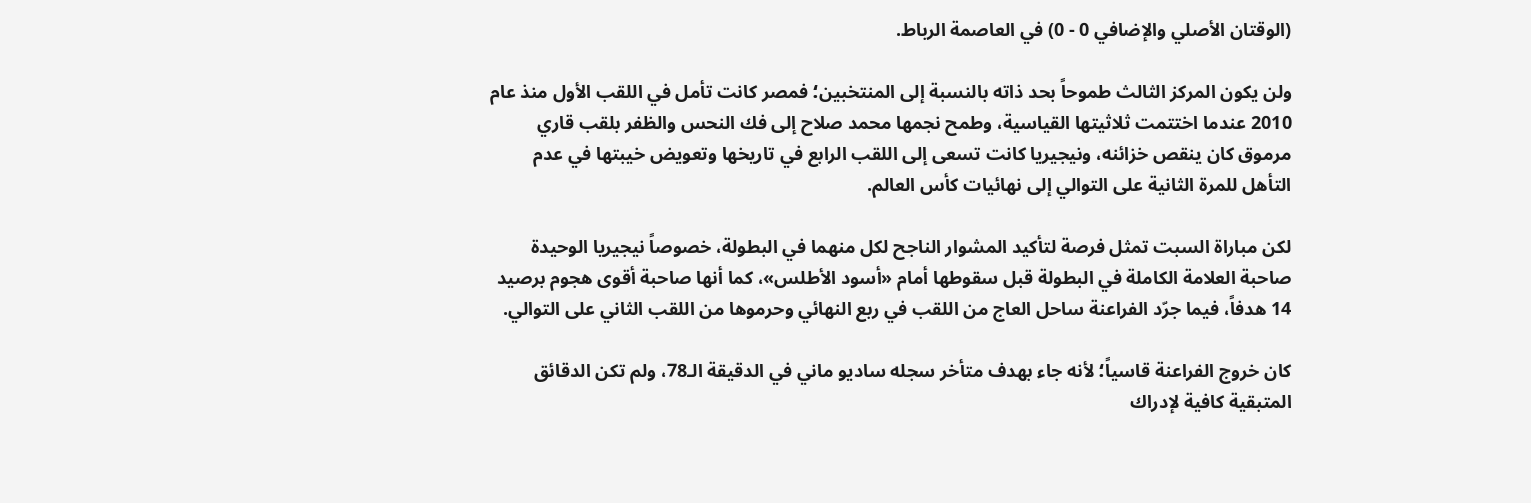(الوقتان الأصلي والإضافي 0 - 0) في العاصمة الرباط.

ولن يكون المركز الثالث طموحاً بحد ذاته بالنسبة إلى المنتخبين؛ فمصر كانت تأمل في اللقب الأول منذ عام 2010 عندما اختتمت ثلاثيتها القياسية، وطمح نجمها محمد صلاح إلى فك النحس والظفر بلقب قاري مرموق كان ينقص خزائنه، ونيجيريا كانت تسعى إلى اللقب الرابع في تاريخها وتعويض خيبتها في عدم التأهل للمرة الثانية على التوالي إلى نهائيات كأس العالم.

لكن مباراة السبت تمثل فرصة لتأكيد المشوار الناجح لكل منهما في البطولة، خصوصاً نيجيريا الوحيدة صاحبة العلامة الكاملة في البطولة قبل سقوطها أمام «أسود الأطلس»، كما أنها صاحبة أقوى هجوم برصيد 14 هدفاً، فيما جرّد الفراعنة ساحل العاج من اللقب في ربع النهائي وحرموها من اللقب الثاني على التوالي.

كان خروج الفراعنة قاسياً؛ لأنه جاء بهدف متأخر سجله ساديو ماني في الدقيقة الـ78، ولم تكن الدقائق المتبقية كافية لإدراك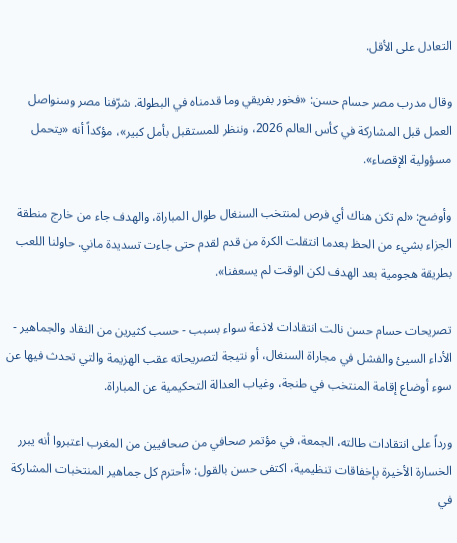التعادل على الأقل.

وقال مدرب مصر حسام حسن: «فخور بفريقي وما قدمناه في البطولة. شرّفنا مصر وسنواصل العمل قبل المشاركة في كأس العالم 2026، وننظر للمستقبل بأمل كبير»، مؤكداً أنه «يتحمل مسؤولية الإقصاء».

وأوضح: «لم تكن هناك أي فرص لمنتخب السنغال طوال المباراة، والهدف جاء من خارج منطقة الجزاء بشيء من الحظ بعدما انتقلت الكرة من قدم لقدم حتى جاءت تسديدة ماني. حاولنا اللعب بطريقة هجومية بعد الهدف لكن الوقت لم يسعفنا».

تصريحات حسام حسن نالت انتقادات لاذعة سواء بسبب - حسب كثيرين من النقاد والجماهير - الأداء السيئ والفشل في مجاراة السنغال، أو نتيجة لتصريحاته عقب الهزيمة والتي تحدث فيها عن سوء أوضاع إقامة المنتخب في طنجة، وغياب العدالة التحكيمية عن المباراة.

ورداً على انتقادات طالته، الجمعة، في مؤتمر صحافي من صحافيين من المغرب اعتبروا أنه يبرر الخسارة الأخيرة بإخفاقات تنظيمية، اكتفى حسن بالقول: «أحترم كل جماهير المنتخبات المشاركة في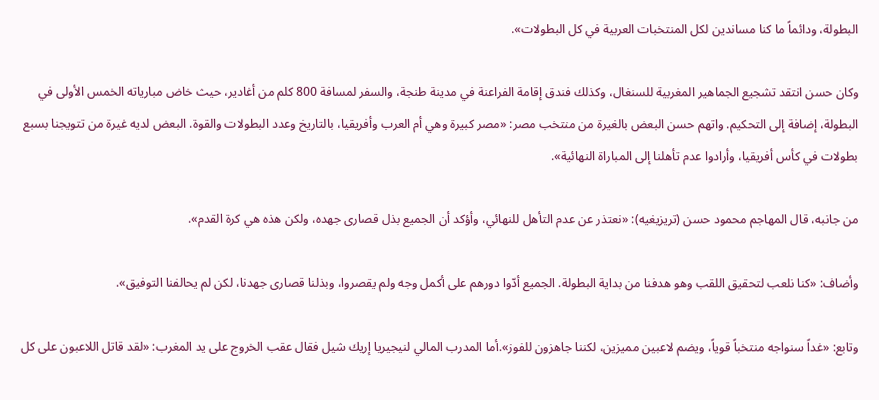البطولة، ودائماً ما كنا مساندين لكل المنتخبات العربية في كل البطولات».

وكان حسن انتقد تشجيع الجماهير المغربية للسنغال، وكذلك فندق إقامة الفراعنة في مدينة طنجة، والسفر لمسافة 800 كلم من أغادير، حيث خاض مبارياته الخمس الأولى في البطولة، إضافة إلى التحكيم. واتهم حسن البعض بالغيرة من منتخب مصر: «مصر كبيرة وهي أم العرب وأفريقيا، بالتاريخ وعدد البطولات والقوة. البعض لديه غيرة من تتويجنا بسبع بطولات في كأس أفريقيا، وأرادوا عدم تأهلنا إلى المباراة النهائية».

من جانبه، قال المهاجم محمود حسن (تريزيغيه): «نعتذر عن عدم التأهل للنهائي، وأؤكد أن الجميع بذل قصارى جهده، ولكن هذه هي كرة القدم».

وأضاف: «كنا نلعب لتحقيق اللقب وهو هدفنا من بداية البطولة. الجميع أدّوا دورهم على أكمل وجه ولم يقصروا، وبذلنا قصارى جهدنا، لكن لم يحالفنا التوفيق».

وتابع: «غداً سنواجه منتخباً قوياً، ويضم لاعبين مميزين، لكننا جاهزون للفوز».أما المدرب المالي لنيجيريا إريك شيل فقال عقب الخروج على يد المغرب: «لقد قاتل اللاعبون على كل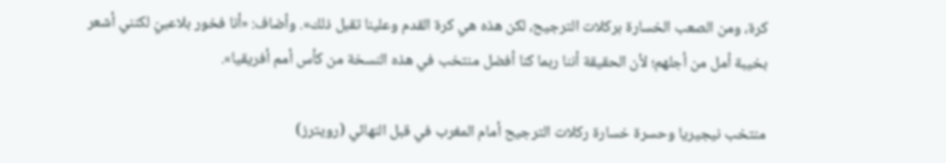كرة، ومن الصعب الخسارة بركلات الترجيح، لكن هذه هي كرة القدم وعلينا تقبل ذلك». وأضاف: «أنا فخور بلاعبيّ لكنني أشعر بخيبة أمل من أجلهم؛ لأن الحقيقة أننا ربما كنا أفضل منتخب في هذه النسخة من كأس أمم أفريقيا».

منتخب نيجيريا وحسرة خسارة ركلات الترجيح أمام المغرب في قبل النهائي (رويترز)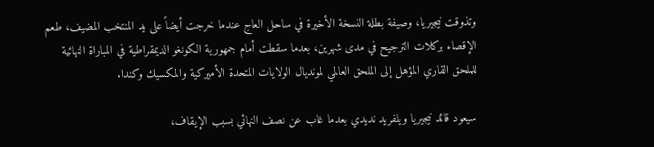وتذوقت نيجيريا، وصيفة بطلة النسخة الأخيرة في ساحل العاج عندما خرجت أيضاً على يد المنتخب المضيف، طعم الإقصاء بركلات الترجيح في مدى شهرين، بعدما سقطت أمام جمهورية الكونغو الديمقراطية في المباراة النهائية للملحق القاري المؤهل إلى الملحق العالمي لمونديال الولايات المتحدة الأميركية والمكسيك وكندا.

سيعود قائد نيجيريا ويلفريد نديدي بعدما غاب عن نصف النهائي بسبب الإيقاف،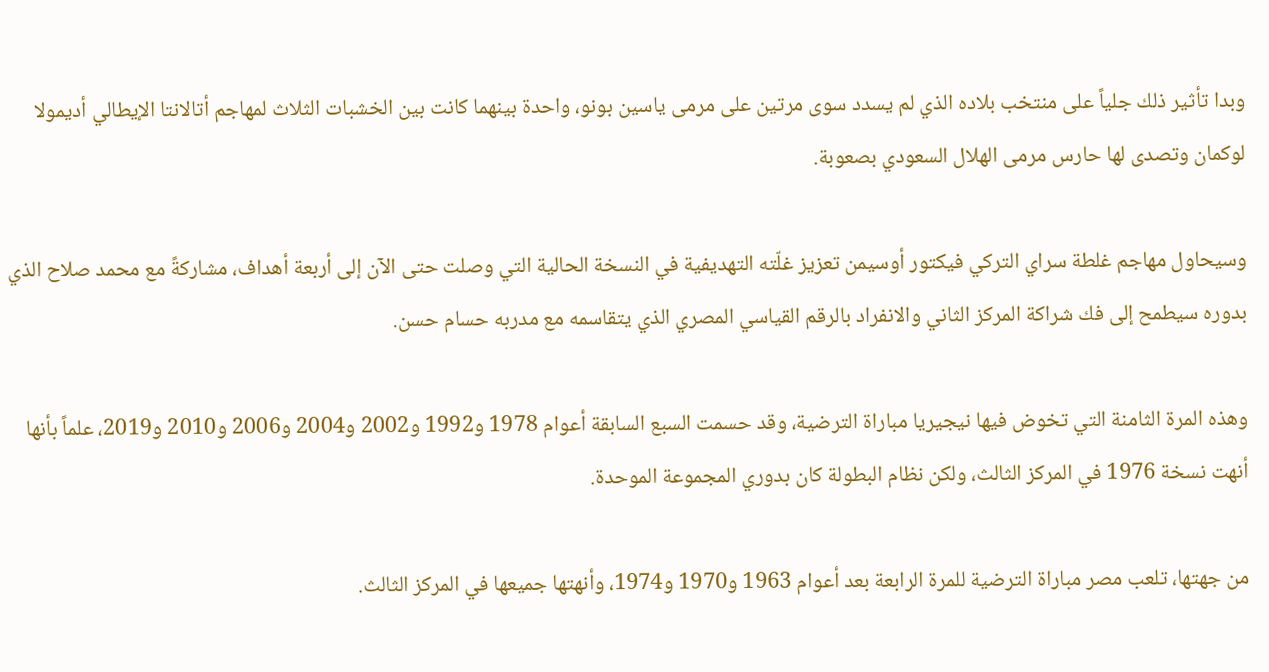وبدا تأثير ذلك جلياً على منتخب بلاده الذي لم يسدد سوى مرتين على مرمى ياسين بونو، واحدة بينهما كانت بين الخشبات الثلاث لمهاجم أتالانتا الإيطالي أديمولا لوكمان وتصدى لها حارس مرمى الهلال السعودي بصعوبة.

وسيحاول مهاجم غلطة سراي التركي فيكتور أوسيمن تعزيز غلّته التهديفية في النسخة الحالية التي وصلت حتى الآن إلى أربعة أهداف، مشاركةً مع محمد صلاح الذي بدوره سيطمح إلى فك شراكة المركز الثاني والانفراد بالرقم القياسي المصري الذي يتقاسمه مع مدربه حسام حسن.

وهذه المرة الثامنة التي تخوض فيها نيجيريا مباراة الترضية، وقد حسمت السبع السابقة أعوام 1978 و1992 و2002 و2004 و2006 و2010 و2019، علماً بأنها أنهت نسخة 1976 في المركز الثالث، ولكن نظام البطولة كان بدوري المجموعة الموحدة.

من جهتها، تلعب مصر مباراة الترضية للمرة الرابعة بعد أعوام 1963 و1970 و1974، وأنهتها جميعها في المركز الثالث.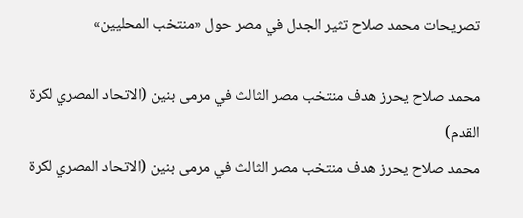تصريحات محمد صلاح تثير الجدل في مصر حول «منتخب المحليين»

محمد صلاح يحرز هدف منتخب مصر الثالث في مرمى بنين (الاتحاد المصري لكرة القدم)
محمد صلاح يحرز هدف منتخب مصر الثالث في مرمى بنين (الاتحاد المصري لكرة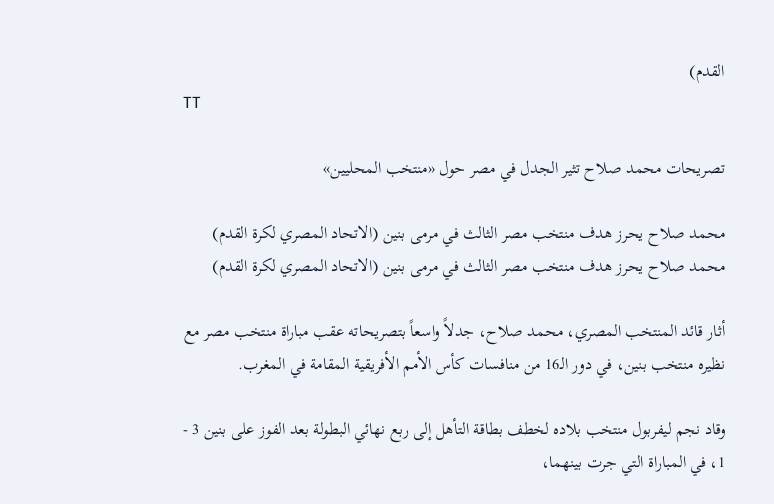القدم)
TT

تصريحات محمد صلاح تثير الجدل في مصر حول «منتخب المحليين»

محمد صلاح يحرز هدف منتخب مصر الثالث في مرمى بنين (الاتحاد المصري لكرة القدم)
محمد صلاح يحرز هدف منتخب مصر الثالث في مرمى بنين (الاتحاد المصري لكرة القدم)

أثار قائد المنتخب المصري، محمد صلاح، جدلاً واسعاً بتصريحاته عقب مباراة منتخب مصر مع نظيره منتخب بنين، في دور الـ16 من منافسات كأس الأمم الأفريقية المقامة في المغرب.

وقاد نجم ليفربول منتخب بلاده لخطف بطاقة التأهل إلى ربع نهائي البطولة بعد الفوز على بنين 3 - 1، في المباراة التي جرت بينهما،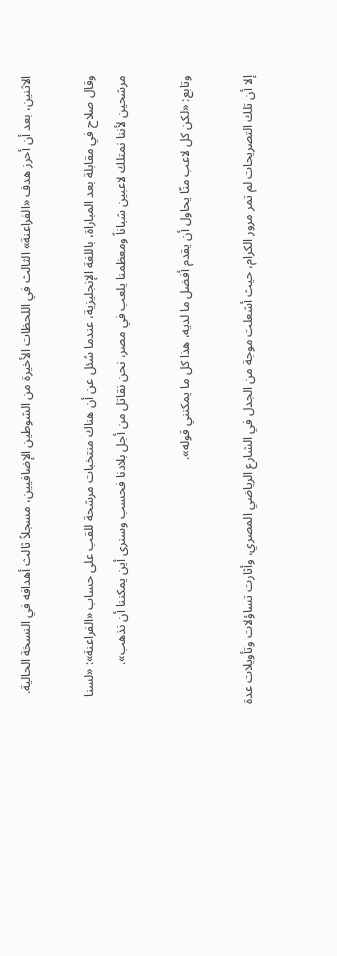الاثنين، بعد أن أحرز هدف «الفراعنة» الثالث في اللحظات الأخيرة من الشوطين الإضافيين، مسجلاً ثالث أهدافه في النسخة الحالية.

وقال صلاح في مقابلة بعد المباراة، باللغة الإنجليزية، عندما سُئل عن أن هناك منتخبات مرشحة للقب على حساب «الفراعنة»: «لسنا مرشحين لأننا نمتلك لاعبين شباناً ومعظمنا يلعب في مصر، نحن نقاتل من أجل بلادنا فحسب وسنرى أين يمكننا أن نذهب».

وتابع: «لكن كل لاعب منّا يحاول أن يقدم أفضل ما لديه، هذا كل ما يمكنني قوله».

إلا أن تلك التصريحات لم تمر مرور الكرام، حيث أشعلت موجة من الجدل في الشارع الرياضي المصري، وأثارت تساؤلات وتأويلات عدة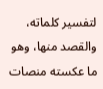لتفسير كلماته، والقصد منها، وهو ما عكسته منصات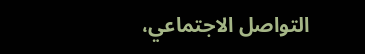التواصل الاجتماعي،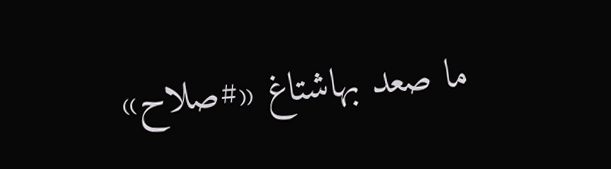ما صعد بهاشتاغ «#صلاح»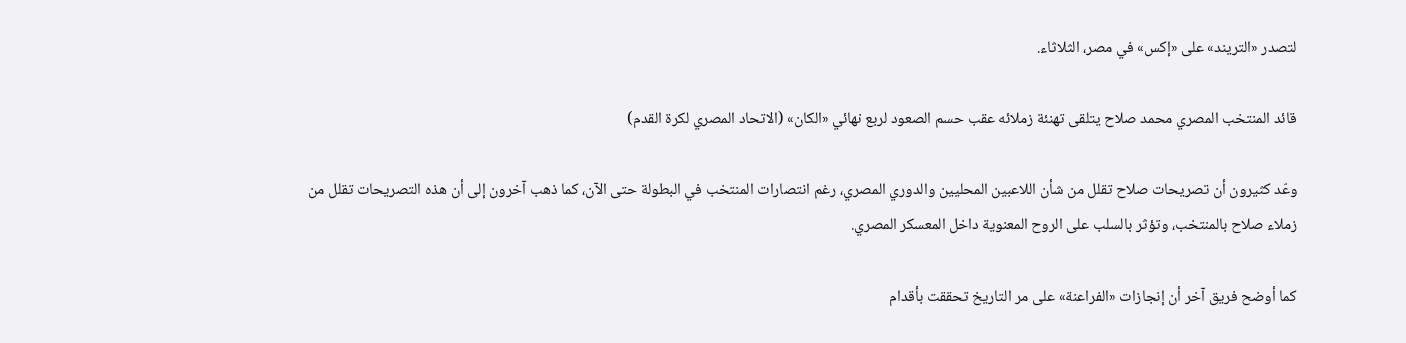لتصدر «التريند» على «إكس» في مصر، الثلاثاء.

قائد المنتخب المصري محمد صلاح يتلقى تهنئة زملائه عقب حسم الصعود لربع نهائي «الكان» (الاتحاد المصري لكرة القدم)

وعّد كثيرون أن تصريحات صلاح تقلل من شأن اللاعبين المحليين والدوري المصري، رغم انتصارات المنتخب في البطولة حتى الآن، كما ذهب آخرون إلى أن هذه التصريحات تقلل من زملاء صلاح بالمنتخب، وتؤثر بالسلب على الروح المعنوية داخل المعسكر المصري.

كما أوضح فريق آخر أن إنجازات «الفراعنة» على مر التاريخ تحققت بأقدام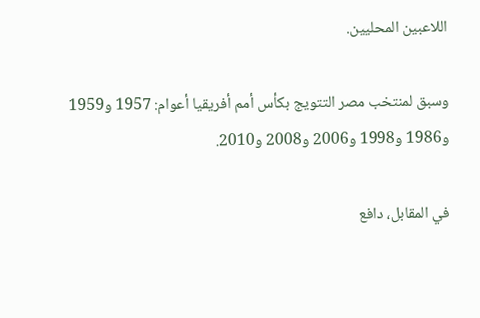اللاعبين المحليين.

وسبق لمنتخب مصر التتويج بكأس أمم أفريقيا أعوام: 1957 و1959 و1986 و1998 و2006 و2008 و2010.

في المقابل، دافع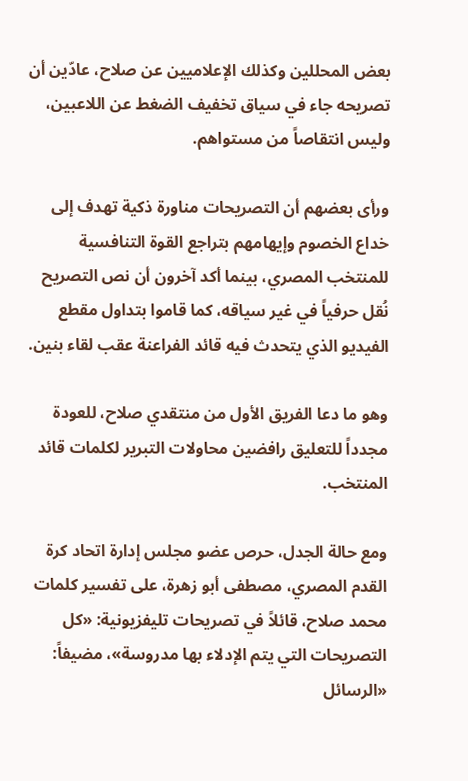بعض المحللين وكذلك الإعلاميين عن صلاح، عادّين أن تصريحه جاء في سياق تخفيف الضغط عن اللاعبين، وليس انتقاصاً من مستواهم.

ورأى بعضهم أن التصريحات مناورة ذكية تهدف إلى خداع الخصوم وإيهامهم بتراجع القوة التنافسية للمنتخب المصري، بينما أكد آخرون أن نص التصريح نُقل حرفياً في غير سياقه، كما قاموا بتداول مقطع الفيديو الذي يتحدث فيه قائد الفراعنة عقب لقاء بنين.

وهو ما دعا الفريق الأول من منتقدي صلاح، للعودة مجدداً للتعليق رافضين محاولات التبرير لكلمات قائد المنتخب.

ومع حالة الجدل، حرص عضو مجلس إدارة اتحاد كرة القدم المصري، مصطفى أبو زهرة، على تفسير كلمات محمد صلاح، قائلاً في تصريحات تليفزيونية: «كل التصريحات التي يتم الإدلاء بها مدروسة»، مضيفاً: «الرسائل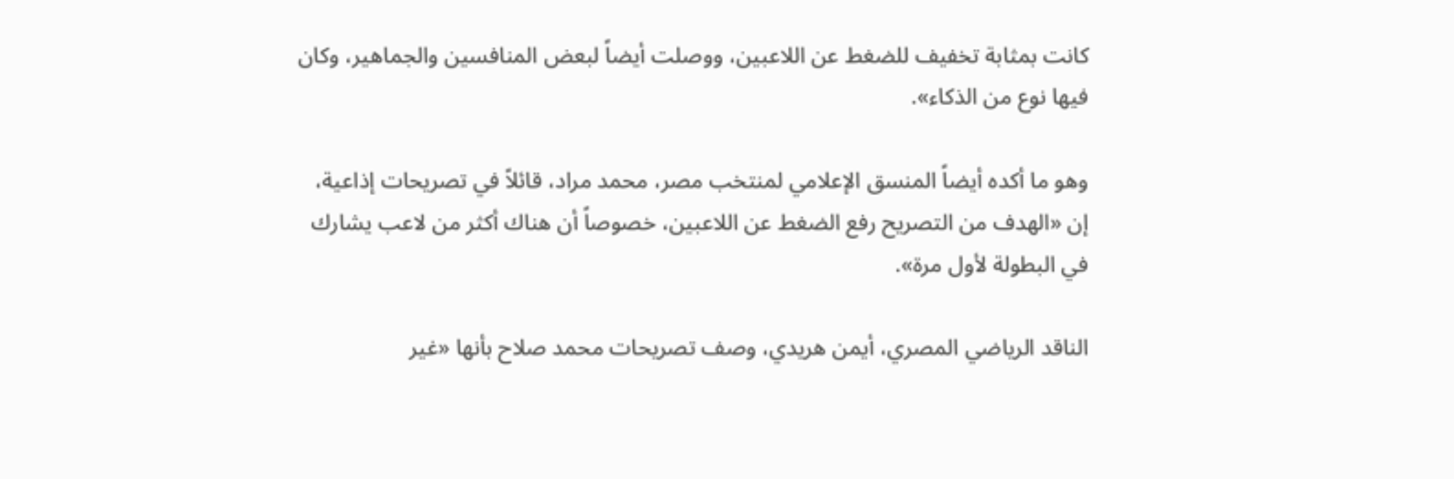كانت بمثابة تخفيف للضغط عن اللاعبين، ووصلت أيضاً لبعض المنافسين والجماهير، وكان فيها نوع من الذكاء».

وهو ما أكده أيضاً المنسق الإعلامي لمنتخب مصر، محمد مراد، قائلاً في تصريحات إذاعية، إن «الهدف من التصريح رفع الضغط عن اللاعبين، خصوصاً أن هناك أكثر من لاعب يشارك في البطولة لأول مرة».

الناقد الرياضي المصري، أيمن هريدي، وصف تصريحات محمد صلاح بأنها «غير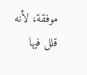موفقة، لأنه قلل فيها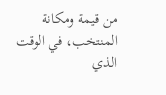من قيمة ومكانة المنتخب، في الوقت الذي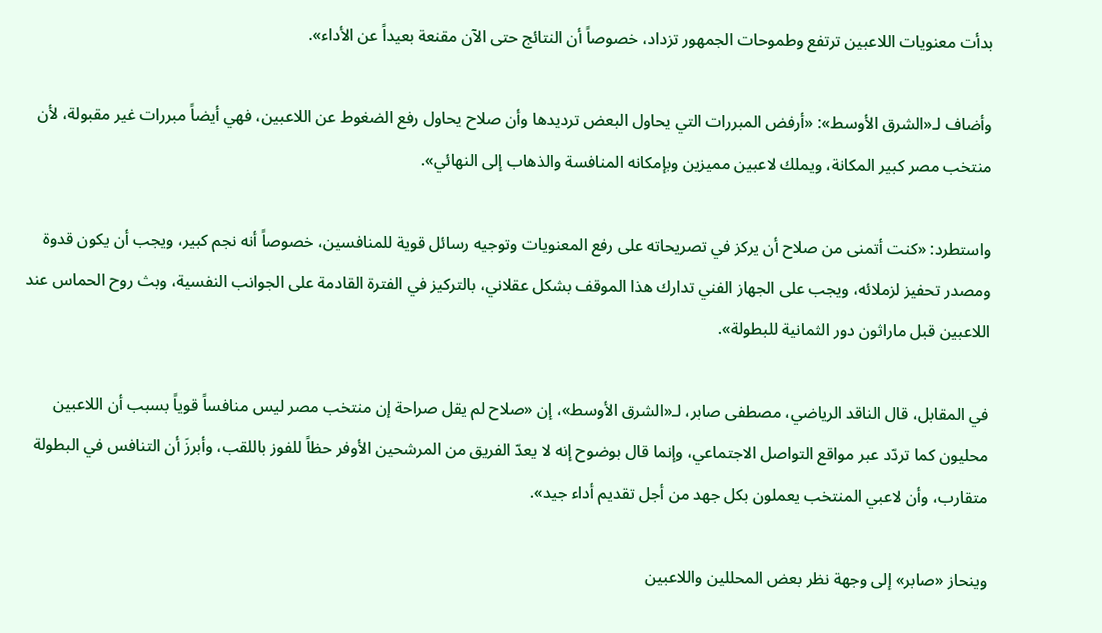بدأت معنويات اللاعبين ترتفع وطموحات الجمهور تزداد، خصوصاً أن النتائج حتى الآن مقنعة بعيداً عن الأداء».

وأضاف لـ«الشرق الأوسط»: «أرفض المبررات التي يحاول البعض ترديدها وأن صلاح يحاول رفع الضغوط عن اللاعبين، فهي أيضاً مبررات غير مقبولة، لأن منتخب مصر كبير المكانة، ويملك لاعبين مميزين وبإمكانه المنافسة والذهاب إلى النهائي».

واستطرد: «كنت أتمنى من صلاح أن يركز في تصريحاته على رفع المعنويات وتوجيه رسائل قوية للمنافسين، خصوصاً أنه نجم كبير، ويجب أن يكون قدوة ومصدر تحفيز لزملائه، ويجب على الجهاز الفني تدارك هذا الموقف بشكل عقلاني، بالتركيز في الفترة القادمة على الجوانب النفسية، وبث روح الحماس عند اللاعبين قبل ماراثون دور الثمانية للبطولة».

في المقابل، قال الناقد الرياضي، مصطفى صابر، لـ«الشرق الأوسط»، إن «صلاح لم يقل صراحة إن منتخب مصر ليس منافساً قوياً بسبب أن اللاعبين محليون كما تردّد عبر مواقع التواصل الاجتماعي، وإنما قال بوضوح إنه لا يعدّ الفريق من المرشحين الأوفر حظاً للفوز باللقب، وأبرزَ أن التنافس في البطولة متقارب، وأن لاعبي المنتخب يعملون بكل جهد من أجل تقديم أداء جيد».

وينحاز «صابر» إلى وجهة نظر بعض المحللين واللاعبين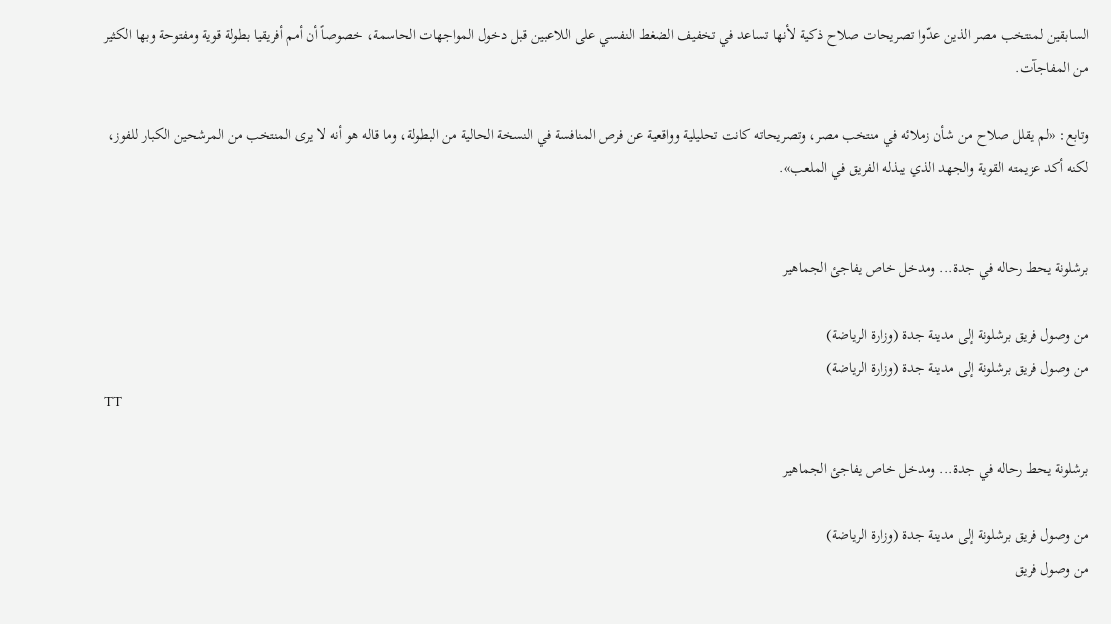السابقين لمنتخب مصر الذين عدّوا تصريحات صلاح ذكية لأنها تساعد في تخفيف الضغط النفسي على اللاعبين قبل دخول المواجهات الحاسمة، خصوصاً أن أمم أفريقيا بطولة قوية ومفتوحة وبها الكثير من المفاجآت.

وتابع: «لم يقلل صلاح من شأن زملائه في منتخب مصر، وتصريحاته كانت تحليلية وواقعية عن فرص المنافسة في النسخة الحالية من البطولة، وما قاله هو أنه لا يرى المنتخب من المرشحين الكبار للفوز، لكنه أكد عزيمته القوية والجهد الذي يبذله الفريق في الملعب».


برشلونة يحط رحاله في جدة... ومدخل خاص يفاجئ الجماهير

من وصول فريق برشلونة إلى مدينة جدة (وزارة الرياضة)
من وصول فريق برشلونة إلى مدينة جدة (وزارة الرياضة)
TT

برشلونة يحط رحاله في جدة... ومدخل خاص يفاجئ الجماهير

من وصول فريق برشلونة إلى مدينة جدة (وزارة الرياضة)
من وصول فريق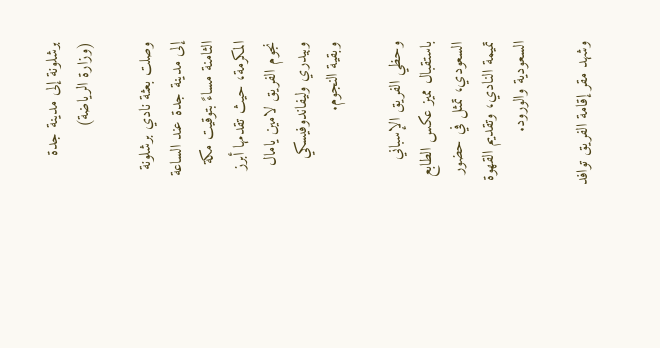برشلونة إلى مدينة جدة (وزارة الرياضة)

وصلت بعثة نادي برشلونة إلى مدينة جدة عند الساعة الثامنة مساءً بتوقيت مكة المكرمة، حيث تقدمها أبرز نجوم الفريق لامين يامال وبيدري وليفاندوفيسكي وبقية النجوم.

وحظي الفريق الإسباني باستقبال مميز عكس الطابع السعودي، تمثل في حضور تميمة النادي، وتقديم القهوة السعودية والورود.

وشهد مقر إقامة الفريق توافد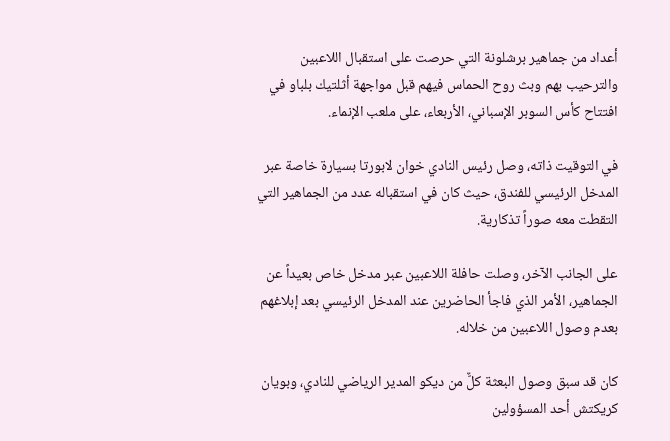أعداد من جماهير برشلونة التي حرصت على استقبال اللاعبين والترحيب بهم وبث روح الحماس فيهم قبل مواجهة أثلتيك بلباو في افتتاح كأس السوبر الإسباني، الأربعاء، على ملعب الإنماء.

في التوقيت ذاته، وصل رئيس النادي خوان لابورتا بسيارة خاصة عبر المدخل الرئيسي للفندق، حيث كان في استقباله عدد من الجماهير التي التقطت معه صوراً تذكارية.

على الجانب الآخر، وصلت حافلة اللاعبين عبر مدخل خاص بعيداً عن الجماهير، الأمر الذي فاجأ الحاضرين عند المدخل الرئيسي بعد إبلاغهم بعدم وصول اللاعبين من خلاله.

كان قد سبق وصول البعثة كلٌّ من ديكو المدير الرياضي للنادي، وبويان كريكتش أحد المسؤولين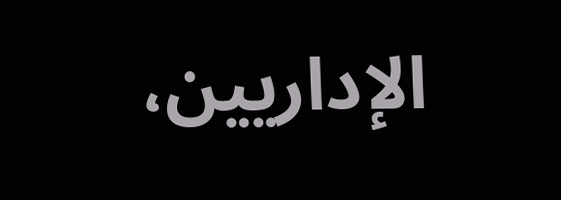الإداريين،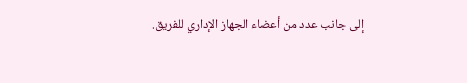إلى جانب عدد من أعضاء الجهاز الإداري للفريق.